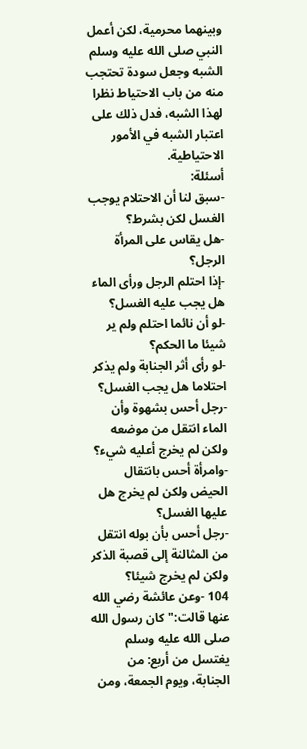وبينهما محرمية، لكن أعمل النبي صلى الله عليه وسلم الشبه وجعل سودة تحتجب منه من باب الاحتياط نظرا لهذا الشبه، فدل ذلك على اعتبار الشبه في الأمور الاحتياطية.
أسئلة:
-سبق لنا أن الاحتلام يوجب الغسل لكن بشرط؟
-هل يقاس على المرأة الرجل؟
-إذا احتلم الرجل ورأى الماء هل يجب عليه الغسل؟
-لو أن نائما احتلم ولم ير شيئا ما الحكم؟
-لو رأى أثر الجنابة ولم يذكر احتلاما هل يجب الغسل؟
-رجل أحس بشهوة وأن الماء انتقل من موضعه ولكن لم يخرج أعليه شيء؟
-وامرأة أحس بانتقال الحيض ولكن لم يخرج هل عليها الغسل؟
-رجل أحس بأن بوله انتقل من المثالنة إلى قصبة الذكر ولكن لم يخرج شيئا؟
104 -وعن عائشة رضي الله عنها قالت:"كان رسول الله صلى الله عليه وسلم يغتسل من أربع: من الجنابة، ويوم الجمعة، ومن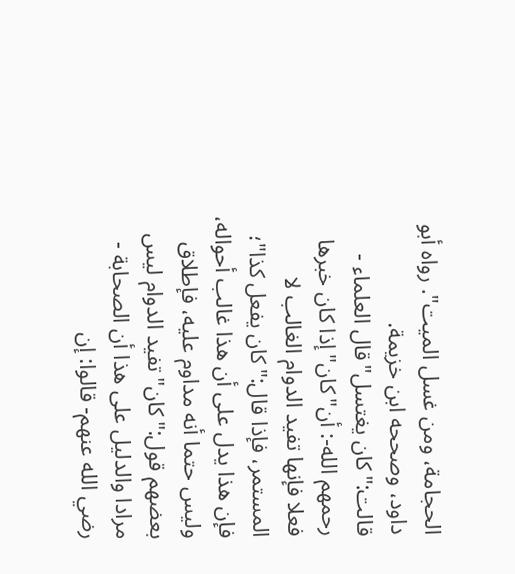الحجامة، ومن غسل الميت". رواه أبو داود، وصححه ابن خزيمة.
قالت:"كان يغتسل"قال العلماء - رحمهم الله-: أن"كان"إذا كان خبرها فعلا فإنها تفيد الدوام الغالب لا المستمر، فإذا قال:"كان يفعل كذا"؛ فإن هذا يدل على أن هذا غالب أحواله، وليس حتما أنه مداوم عليه، فإطلاق بعضهم قول:"كان"تفيد الدوام ليس مرادا والدليل على هذا أن الصحابة - رضي الله عنهم- قالوا: إن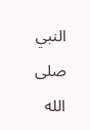النبي صلى الله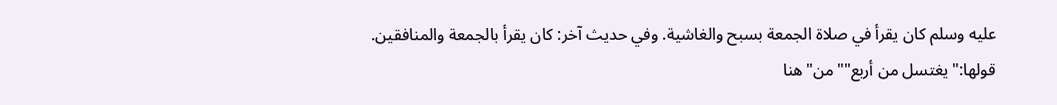عليه وسلم كان يقرأ في صلاة الجمعة بسبح والغاشية. وفي حديث آخر: كان يقرأ بالجمعة والمنافقين.
قولها:"يغتسل من أربع""من"هنا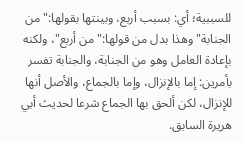للسببية؛ أي: بسبب أربع، وبينتها بقولها:"من الجنابة"وهذا بدل من قولها:"من أربع"، ولكنه بإعادة العامل وهو من الجنابة، والجنابة تفسر بأمرين: إما بالإنزال، وإما بالجماع، والأصل أنها للإنزال، لكن ألحق بها الجماع شرعا لحديث أبي هريرة السابق.